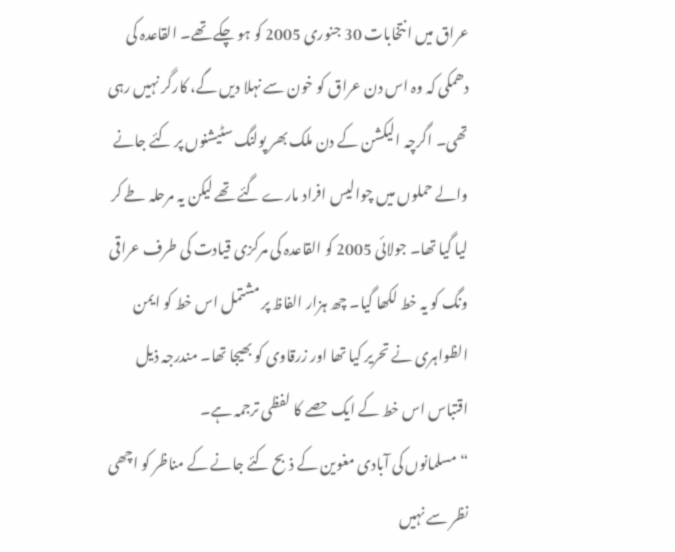عراق میں انتخابات 30 جنوری 2005 کو ہو چکے تھے۔ القاعدہ کی دھمکی کہ وہ اس دن عراق کو خون سے نہلا دیں گے، کارگر نہیں رہی تھی۔ اگرچہ الیکشن کے دن ملک بھر پولنگ سٹیشنوں پر کئے جانے والے حملوں میں چوالیس افراد مارے گئے تھے لیکن یہ مرحلہ طے کر لیا گیا تھا۔ جولائی 2005 کو القاعدہ کی مرکزی قیادت کی طرف عراقی ونگ کو یہ خط لکھا گیا۔ چھ ہزار الفاظ پر مشتمل اس خط کو ایمن الظواہری نے تحریر کیا تھا اور زرقاوی کو بھیجا تھا۔ مندرجہ ذیل اقتباس اس خط کے ایک حصے کا لفظی ترجمہ ہے۔
“مسلمانوں کی آبادی مغوین کے ذبح کئے جانے کے مناظر کو اچھی نظر سے نہیں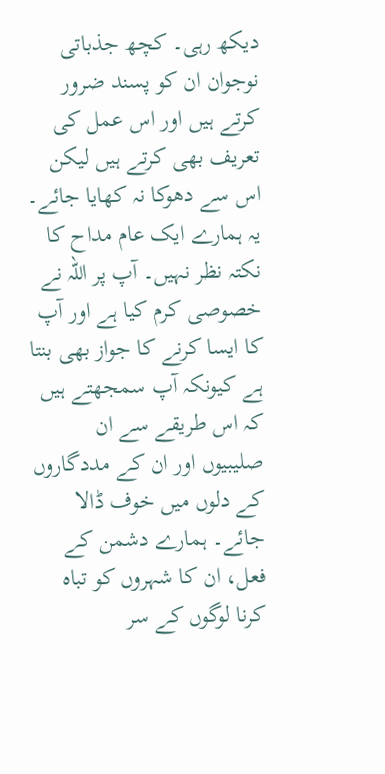دیکھ رہی۔ کچھ جذباتی نوجوان ان کو پسند ضرور کرتے ہیں اور اس عمل کی تعریف بھی کرتے ہیں لیکن اس سے دھوکا نہ کھایا جائے۔ یہ ہمارے ایک عام مداح کا نکتہ نظر نہیں۔ آپ پر اللہ نے خصوصی کرم کیا ہے اور آپ کا ایسا کرنے کا جواز بھی بنتا ہے کیونکہ آپ سمجھتے ہیں کہ اس طریقے سے ان صلیبیوں اور ان کے مددگاروں کے دلوں میں خوف ڈالا جائے۔ ہمارے دشمن کے فعل، ان کا شہروں کو تباہ کرنا لوگوں کے سر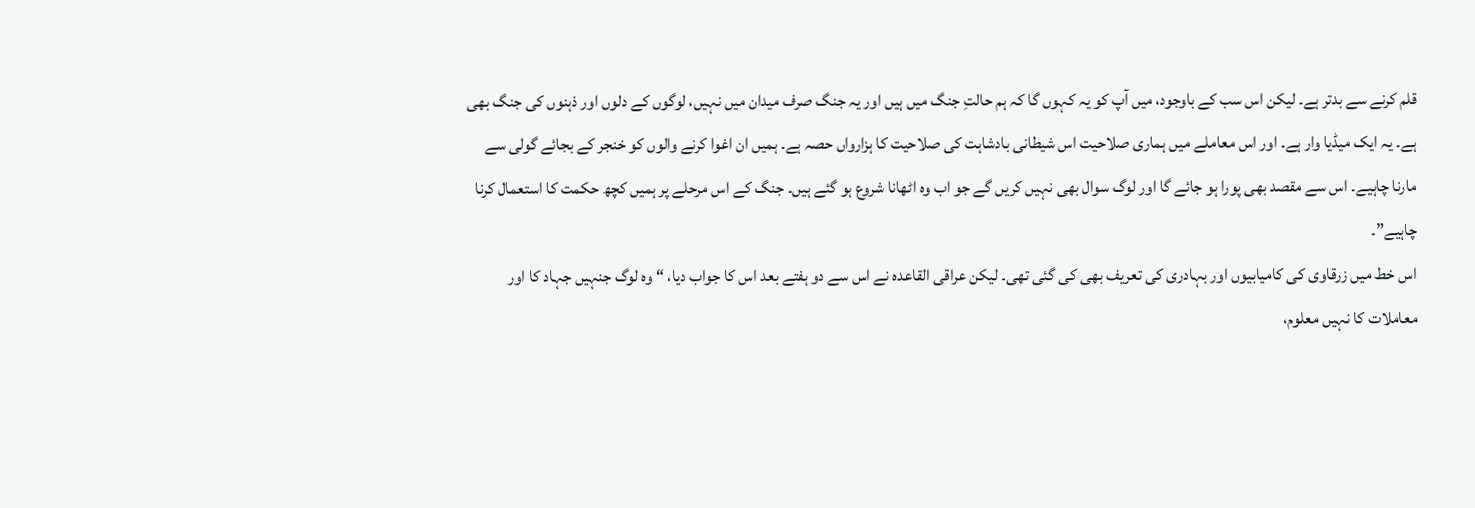قلم کرنے سے بدتر ہے۔ لیکن اس سب کے باوجود، میں آپ کو یہ کہوں گا کہ ہم حالتِ جنگ میں ہیں اور یہ جنگ صرف میدان میں نہیں، لوگوں کے دلوں اور ذہنوں کی جنگ بھی ہے۔ یہ ایک میڈیا وار ہے۔ اور اس معاملے میں ہماری صلاحیت اس شیطانی بادشاہت کی صلاحیت کا ہزارواں حصہ ہے۔ ہمیں ان اغوا کرنے والوں کو خنجر کے بجائے گولی سے مارنا چاہیے۔ اس سے مقصد بھی پورا ہو جائے گا اور لوگ سوال بھی نہیں کریں گے جو اب وہ اٹھانا شروع ہو گئے ہیں۔ جنگ کے اس مرحلے پر ہمیں کچھ حکمت کا استعمال کرنا چاہیے”۔
اس خط میں زرقاوی کی کامیابیوں اور بہادری کی تعریف بھی کی گئی تھی۔ لیکن عراقی القاعدہ نے اس سے دو ہفتے بعد اس کا جواب دیا، “وہ لوگ جنہیں جہاد کا اور معاملات کا نہیں معلوم،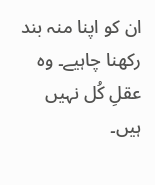ان کو اپنا منہ بند رکھنا چاہیے۔ وہ عقلِ کُل نہیں ہیں۔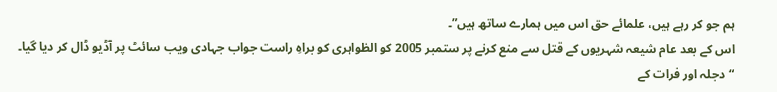ہم جو کر رہے ہیں، علمائے حق اس میں ہمارے ساتھ ہیں”۔
اس کے بعد عام شیعہ شہریوں کے قتل سے منع کرنے پر ستمبر 2005 کو الظواہری کو براہِ راست جواب جہادی ویب سائٹ پر آڈیو ڈال کر دیا گیا۔ “دجلہ اور فرات کے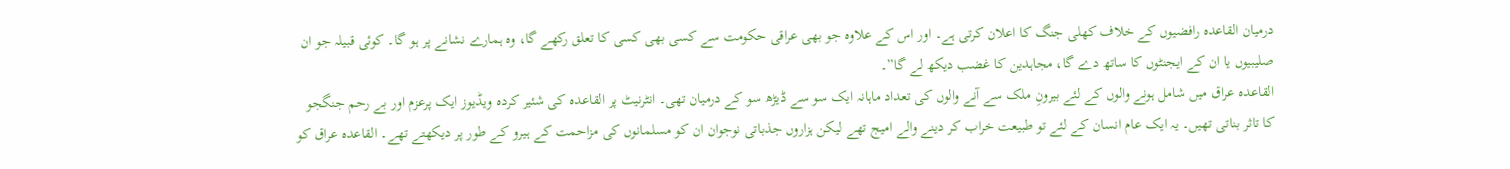درمیان القاعدہ رافضیوں کے خلاف کھلی جنگ کا اعلان کرتی ہے۔ اور اس کے علاوہ جو بھی عراقی حکومت سے کسی بھی کسی کا تعلق رکھے گا، وہ ہمارے نشانے پر ہو گا۔ کوئی قبیلہ جو ان صلیبیوں یا ان کے ایجنٹوں کا ساتھ دے گا، مجاہدین کا غضب دیکھ لے گا”۔
القاعدہ عراق میں شامل ہونے والوں کے لئے بیرونِ ملک سے آنے والوں کی تعداد ماہانہ ایک سو سے ڈیڑھ سو کے درمیان تھی۔ انٹرنیٹ پر القاعدہ کی شئیر کردہ ویڈیوز ایک پرعزم اور بے رحم جنگجو کا تاثر بناتی تھیں۔ یہ ایک عام انسان کے لئے تو طبیعت خراب کر دینے والے امیج تھے لیکن ہزاروں جذباتی نوجوان ان کو مسلمانوں کی مزاحمت کے ہیرو کے طور پر دیکھتے تھے۔ القاعدہ عراق کو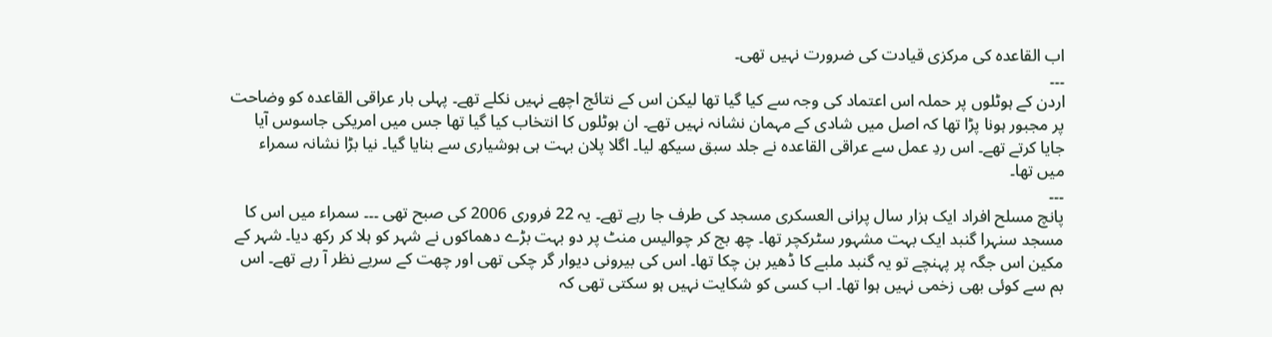اب القاعدہ کی مرکزی قیادت کی ضرورت نہیں تھی۔
۔۔۔
اردن کے ہوٹلوں پر حملہ اس اعتماد کی وجہ سے کیا گیا تھا لیکن اس کے نتائج اچھے نہیں نکلے تھے۔ پہلی بار عراقی القاعدہ کو وضاحت پر مجبور ہونا پڑا تھا کہ اصل میں شادی کے مہمان نشانہ نہیں تھے۔ ان ہوٹلوں کا انتخاب کیا گیا تھا جس میں امریکی جاسوس آیا جایا کرتے تھے۔ اس ردِ عمل سے عراقی القاعدہ نے جلد سبق سیکھ لیا۔ اگلا پلان بہت ہی ہوشیاری سے بنایا گیا۔ نیا بڑا نشانہ سمراء میں تھا۔
۔۔۔
پانچ مسلح افراد ایک ہزار سال پرانی العسکری مسجد کی طرف جا رہے تھے۔ یہ 22 فروری 2006 کی صبح تھی ۔۔۔ سمراء میں اس کا مسجد سنہرا گنبد ایک بہت مشہور سٹرکچر تھا۔ چھ بج کر چوالیس منٹ پر دو بہت بڑے دھماکوں نے شہر کو ہلا کر رکھ دیا۔ شہر کے مکین اس جگہ پر پہنچے تو یہ گنبد ملبے کا ڈھیر بن چکا تھا۔ اس کی بیرونی دیوار گر چکی تھی اور چھت کے سریے نظر آ رہے تھے۔ اس بم سے کوئی بھی زخمی نہیں ہوا تھا۔ اب کسی کو شکایت نہیں ہو سکتی تھی کہ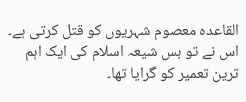القاعدہ معصوم شہریوں کو قتل کرتی ہے۔ اس نے تو بس شیعہ اسلام کی ایک اہم ترین تعمیر کو گرایا تھا۔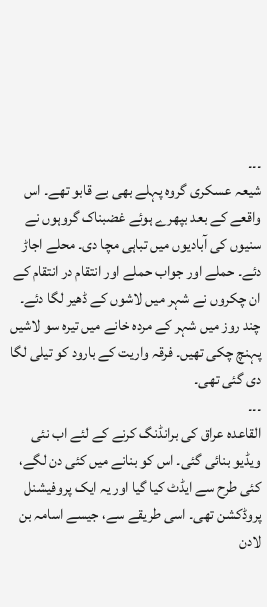۔۔۔
شیعہ عسکری گروہ پہلے بھی بے قابو تھے۔ اس واقعے کے بعد بپھرے ہوئے غضبناک گروہوں نے سنیوں کی آبادیوں میں تباہی مچا دی۔ محلے اجاڑ دئے۔ حملے اور جواب حملے اور انتقام در انتقام کے ان چکروں نے شہر میں لاشوں کے ڈھیر لگا دئے۔ چند روز میں شہر کے مردہ خانے میں تیرہ سو لاشیں پہنچ چکی تھیں۔ فرقہ واریت کے بارود کو تیلی لگا دی گئی تھی۔
۔۔۔
القاعدہ عراق کی برانڈنگ کرنے کے لئے اب نئی ویڈیو بنائی گئی۔ اس کو بنانے میں کئی دن لگے، کئی طرح سے ایڈٹ کیا گیا اور یہ ایک پروفیشنل پروڈکشن تھی۔ اسی طریقے سے، جیسے اسامہ بن لادن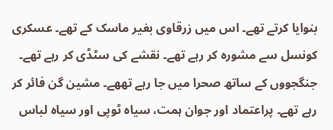بنوایا کرتے تھے۔ اس میں زرقاوی بغیر ماسک کے تھے۔ عسکری کونسل سے مشورہ کر رہے تھے۔ نقشے کی سٹڈی کر رہے تھے۔ جنگجووں کے ساتھ صحرا میں جا رہے تھھے۔ مشین گن فائر کر رہے تھے۔ پراعتماد اور جوان ہمت، سیاہ ٹوپی اور سیاہ لباس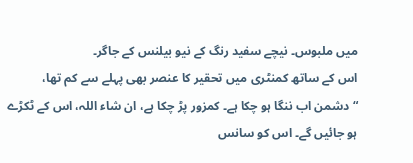میں ملبوس۔ نیچے سفید رنگ کے نیو بیلنس کے جاگر۔
اس کے ساتھ کمنٹری میں تحقیر کا عنصر بھی پہلے سے کم تھا، “دشمن اب ننگا ہو چکا ہے۔ کمزور پڑ چکا ہے، ان شاء اللہ، اس کے ٹکڑے ہو جائیں گے۔ اس کو سانس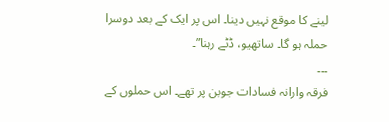لینے کا موقع نہیں دینا۔ اس پر ایک کے بعد دوسرا حملہ ہو گا۔ ساتھیو، ڈٹے رہنا”۔
۔۔۔
فرقہ وارانہ فسادات جوبن پر تھے۔ اس حملوں کے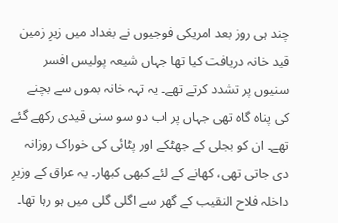چند ہی روز بعد امریکی فوجیوں نے بغداد میں زیرِ زمین قید خانہ دریافت کیا تھا جہاں شیعہ پولیس افسر سنیوں پر تشدد کرتے تھے۔ یہ تہہ خانہ بموں سے بچنے کی پناہ گاہ تھی جہاں پر اب دو سو سنی قیدی رکھے گئے تھے۔ ان کو بجلی کے جھٹکے اور پٹائی کی خوراک روزانہ دی جاتی تھی، کھانے کے لئے کبھی کبھار۔ یہ عراق کے وزیرِ داخلہ فلاح النقیب کے گھر سے اگلی گلی میں ہو رہا تھا۔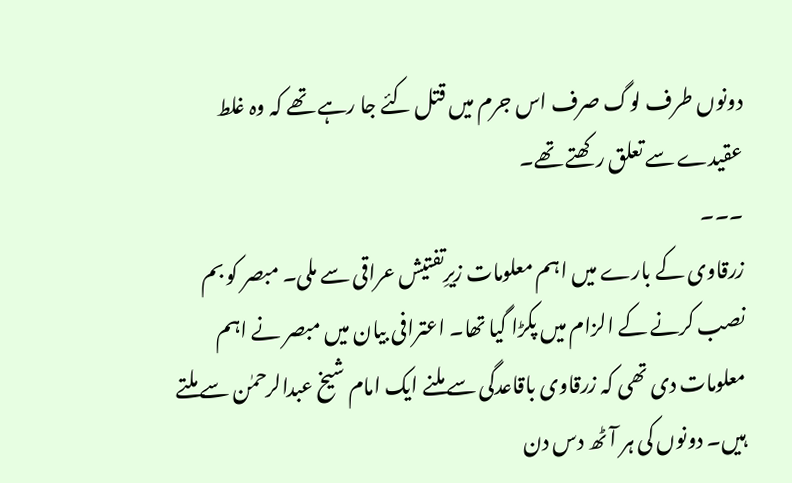دونوں طرف لوگ صرف اس جرم میں قتل کئے جا رہے تھے کہ وہ غلط عقیدے سے تعلق رکھتے تھے۔
۔۔۔
زرقاوی کے بارے میں اہم معلومات زیرِتفتیش عراقی سے ملی۔ مبصر کو بم نصب کرنے کے الزام میں پکڑا گیا تھا۔ اعترافی بیان میں مبصر نے اہم معلومات دی تھی کہ زرقاوی باقاعدگی سے ملنے ایک امام شیخ عبدالرحمٰن سے ملتے ہیں۔ دونوں کی ہر آٹھ دس دن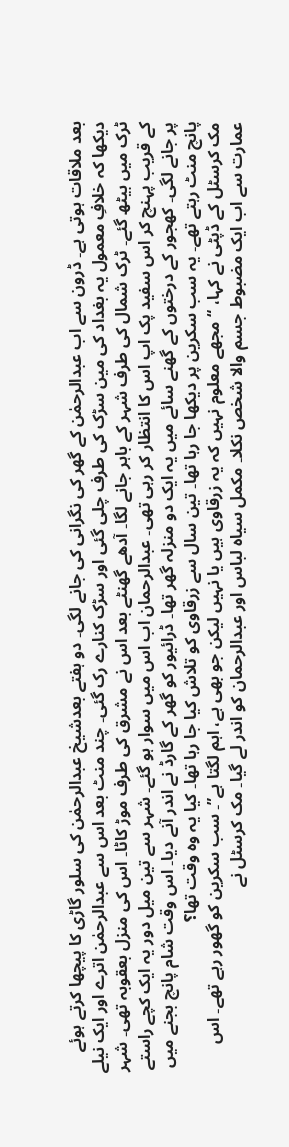بعد ملاقات ہوتی ہے۔ ڈرون سے اب عبدالرحمٰن کے گھر کی نگرانی کی جانے لگی۔ دو ہفتے بعدشیخ عبدالرحمٰن کی سلور گاڑی کا پیچھا کرتے ہوئے دیکھا کہ خلافِ معمول یہ بغداد کی مین سڑک کی طرف چلی گئی اور سڑک کنارے رک گئی۔ چند منٹ بعد اس سے عبدالرحمٰن اترے اور ایک نیلے ٹرک میں بیٹھ گئے۔ ٹرک شمال کی طرف شہر کے باہر جانے لگا۔ آدھے گھنٹے بعد اس نے مشرق کی طرف موڑ کاٹا۔ اس کی منزل بعقوبہ تھی۔ شہر کے قریب پہنچ کر اس سفید پک اپ اس کا انتظار کر رہی تھی۔ عبدالرحمان اب اس میں سوار ہو گئے۔ شہر سے تین میل دور یہ ایک کچے راستے پر جانے لگی۔ کھجور کے درختوں کے گھنے سائے میں یہ ایک دو منزلہ گھر تھا۔ ڈرائیور کو گھر کے گارڈ نے اندر آنے دیا۔ اس وقت شام پانچ بجنے میں پانچ منٹ رہتے تھے۔ یہ سب سکرین پر دیکھا جا رہا تھا۔ تین سال سے زرقاوی کو تلاش کیا جا رہا تھا۔ کیا یہ وہ وقت تھا؟
مک کرسٹل کے ڈپٹی نے کہا، “مجھے معلوم نہیں کہ یہ زرقاوی ہیں یا نہیں لیکن جو بھی ہے، اہم لگتا ہے”۔ سب سکرین کو گھور رہے تھے۔ اس عمارت سے اب ایک مضبوط جسم والا شخص نکلا۔ مکمل سیاہ لباس اور عبدالرحمان کو اندر لے گیا۔ مک کرسٹل نے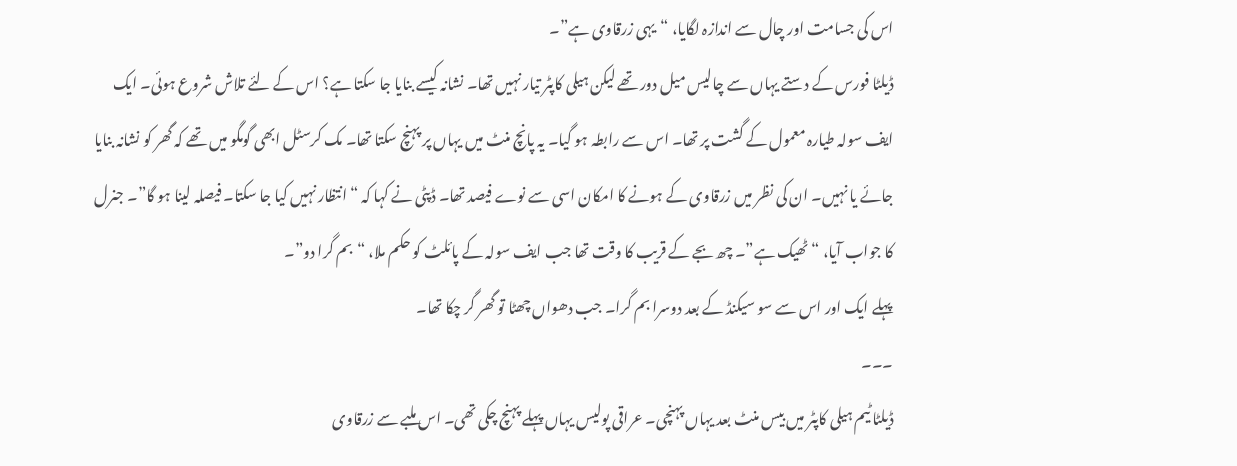اس کی جسامت اور چال سے اندازہ لگایا، “یہی زرقاوی ہے”۔
ڈیلٹا فورس کے دستے یہاں سے چالیس میل دور تھے لیکن ہیلی کاپٹر تیار نہیں تھا۔ نشانہ کیسے بنایا جا سکتا ہے؟ اس کے لئے تلاش شروع ہوئی۔ ایک ایف سولہ طیارہ معمول کے گشت پر تھا۔ اس سے رابطہ ہو گیا۔ یہ پانچ منٹ میں یہاں پر پہنچ سکتا تھا۔ مک کرسٹل ابھی گومگو میں تھے کہ گھر کو نشانہ بنایا جائے یا نہیں۔ ان کی نظر میں زرقاوی کے ہونے کا امکان اسی سے نوے فیصد تھا۔ ڈپٹی نے کہا کہ “انتظار نہیں کیا جا سکتا۔ فیصلہ لینا ہو گا”۔ جنرل کا جواب آیا، “ٹھیک ہے”۔ چھ بجے کے قریب کا وقت تھا جب ایف سولہ کے پائلٹ کو حکم ملا، “بم گرا دو”۔
پہلے ایک اور اس سے سو سیکنڈ کے بعد دوسرا بم گرا۔ جب دھواں چھٹا تو گھر گر چکا تھا۔
۔۔۔
ڈیلٹا ٹیم ہیلی کاپٹر میں بیس منٹ بعد یہاں پہنچی۔ عراقی پولیس یہاں پہلے پہنچ چکی تھی۔ اس ملبے سے زرقاوی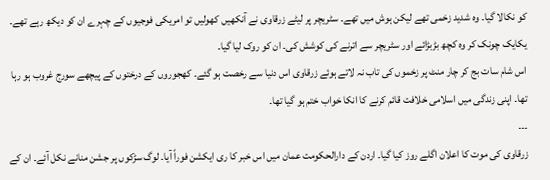کو نکالا گیا۔ وہ شدید زخمی تھے لیکن ہوش میں تھے۔ سٹریچر پر لیٹے زرقاوی نے آنکھیں کھولیں تو امریکی فوجیوں کے چہرے ان کو دیکھ رہے تھے۔ یکایک چونک کر وہ کچھ بڑبڑائے اور سٹریچر سے اترنے کی کوشش کی۔ ان کو روک لیا گیا۔
اس شام سات بج کر چار منٹ پر زخموں کی تاب نہ لاتے ہوئے زرقاوی اس دنیا سے رخصت ہو گئے۔ کھجوروں کے درختوں کے پیچھے سورج غروب ہو رہا تھا۔ اپنی زندگی میں اسلامی خلافت قائم کرنے کا انکا خواب ختم ہو گیا تھا۔
۔۔۔
زرقاوی کی موت کا اعلان اگلے روز کیا گیا۔ اردن کے دارالحکومت عمان میں اس خبر کا ری ایکشن فوراً آیا۔ لوگ سڑکوں پر جشن منانے نکل آئے۔ ان کے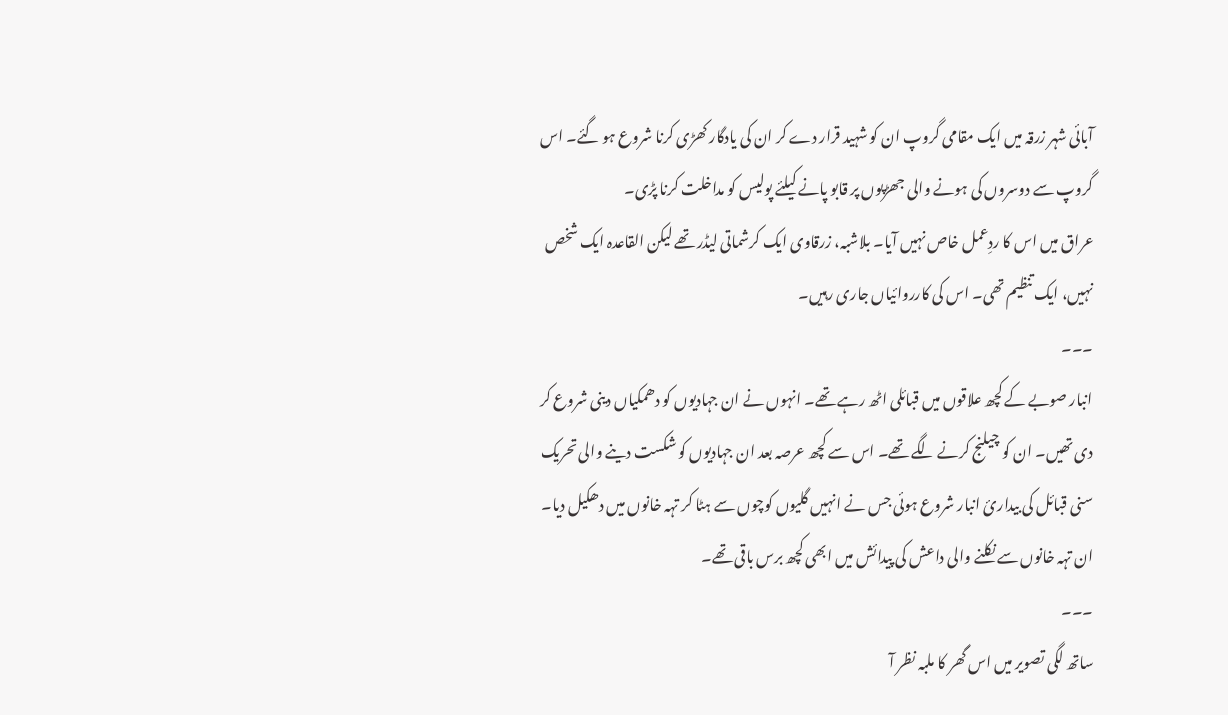آبائی شہر زرقہ میں ایک مقامی گروپ ان کو شہید قرار دے کر ان کی یادگار کھڑی کرنا شروع ہو گئے۔ اس گروپ سے دوسروں کی ہونے والی جھڑپوں پر قابو پانے کیلئے پولیس کو مداخلت کرنا پڑی۔
عراق میں اس کا ردِعمل خاص نہیں آیا۔ بلاشبہ، زرقاوی ایک کرشماتی لیڈر تھے لیکن القاعدہ ایک شخص نہیں، ایک تنظیم تھی۔ اس کی کارروائیاں جاری رہیں۔
۔۔۔
انبار صوبے کے کچھ علاقوں میں قبائلی اٹھ رہے تھے۔ انہوں نے ان جہادیوں کو دھمکیاں دینی شروع کر دی تھیں۔ ان کو چیلنج کرنے لگے تھے۔ اس سے کچھ عرصہ بعد ان جہادیوں کو شکست دینے والی تحریک سنی قبائل کی بیدارئ انبار شروع ہوئی جس نے انہیں گلیوں کوچوں سے ہٹا کر تہہ خانوں میں دھکیل دیا۔ ان تہہ خانوں سے نکلنے والی داعش کی پیدائش میں ابھی کچھ برس باقی تھے۔
۔۔۔
ساتھ لگی تصویر میں اس گھر کا ملبہ نظر آ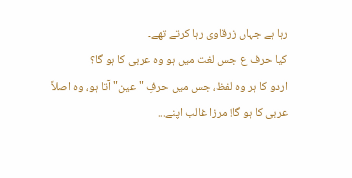رہا ہے جہاں زرقاوی رہا کرتے تھے۔
کیا حرف ع جس لغت میں ہو وہ عربی کا ہو گا؟
اردو کا ہر وہ لفظ، جس میں حرفِ "عین" آتا ہو، وہ اصلاً عربی کا ہو گا! مرزا غالب اپنے...